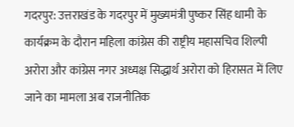गदरपुर: उत्तराखंड के गदरपुर में मुख्यमंत्री पुष्कर सिंह धामी के कार्यक्रम के दौरान महिला कांग्रेस की राष्ट्रीय महासचिव शिल्पी अरोरा और कांग्रेस नगर अध्यक्ष सिद्धार्थ अरोरा को हिरासत में लिए जाने का मामला अब राजनीतिक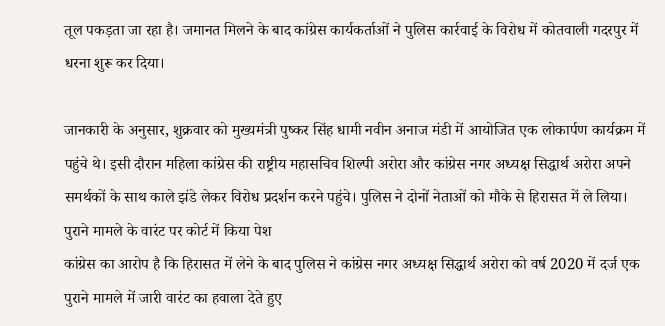तूल पकड़ता जा रहा है। जमानत मिलने के बाद कांग्रेस कार्यकर्ताओं ने पुलिस कार्रवाई के विरोध में कोतवाली गदरपुर में धरना शुरू कर दिया।

जानकारी के अनुसार, शुक्रवार को मुख्यमंत्री पुष्कर सिंह धामी नवीन अनाज मंडी में आयोजित एक लोकार्पण कार्यक्रम में पहुंचे थे। इसी दौरान महिला कांग्रेस की राष्ट्रीय महासचिव शिल्पी अरोरा और कांग्रेस नगर अध्यक्ष सिद्धार्थ अरोरा अपने समर्थकों के साथ काले झंडे लेकर विरोध प्रदर्शन करने पहुंचे। पुलिस ने दोनों नेताओं को मौके से हिरासत में ले लिया।
पुराने मामले के वारंट पर कोर्ट में किया पेश
कांग्रेस का आरोप है कि हिरासत में लेने के बाद पुलिस ने कांग्रेस नगर अध्यक्ष सिद्धार्थ अरोरा को वर्ष 2020 में दर्ज एक पुराने मामले में जारी वारंट का हवाला देते हुए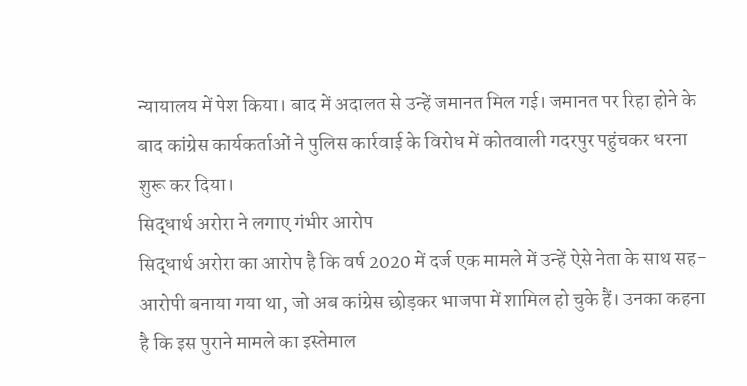न्यायालय में पेश किया। बाद में अदालत से उन्हें जमानत मिल गई। जमानत पर रिहा होने के बाद कांग्रेस कार्यकर्ताओं ने पुलिस कार्रवाई के विरोध में कोतवाली गदरपुर पहुंचकर धरना शुरू कर दिया।
सिद्धार्थ अरोरा ने लगाए गंभीर आरोप
सिद्धार्थ अरोरा का आरोप है कि वर्ष 2020 में दर्ज एक मामले में उन्हें ऐसे नेता के साथ सह-आरोपी बनाया गया था, जो अब कांग्रेस छोड़कर भाजपा में शामिल हो चुके हैं। उनका कहना है कि इस पुराने मामले का इस्तेमाल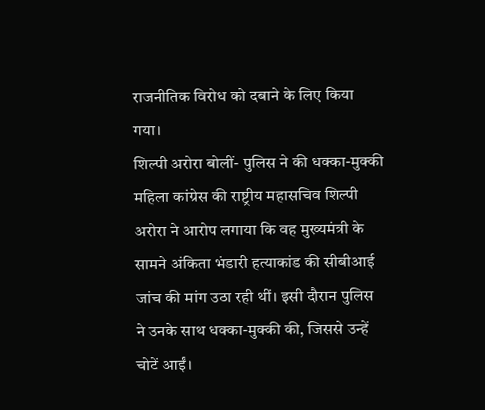राजनीतिक विरोध को दबाने के लिए किया गया।
शिल्पी अरोरा बोलीं- पुलिस ने की धक्का-मुक्की
महिला कांग्रेस की राष्ट्रीय महासचिव शिल्पी अरोरा ने आरोप लगाया कि वह मुख्यमंत्री के सामने अंकिता भंडारी हत्याकांड की सीबीआई जांच की मांग उठा रही थीं। इसी दौरान पुलिस ने उनके साथ धक्का-मुक्की की, जिससे उन्हें चोटें आईं।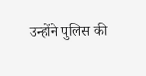उन्होंने पुलिस की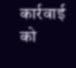कार्रवाई को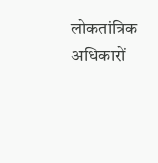लोकतांत्रिक अधिकारों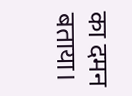का दमन बताया।